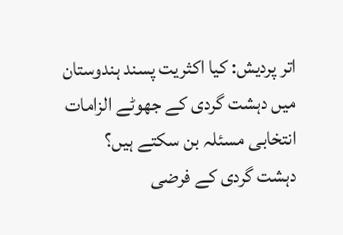اتر پردیش: کیا اکثریت پسند ہندوستان میں دہشت گردی کے جھوٹے الزامات انتخابی مسئلہ بن سکتے ہیں؟
دہشت گردی کے فرضی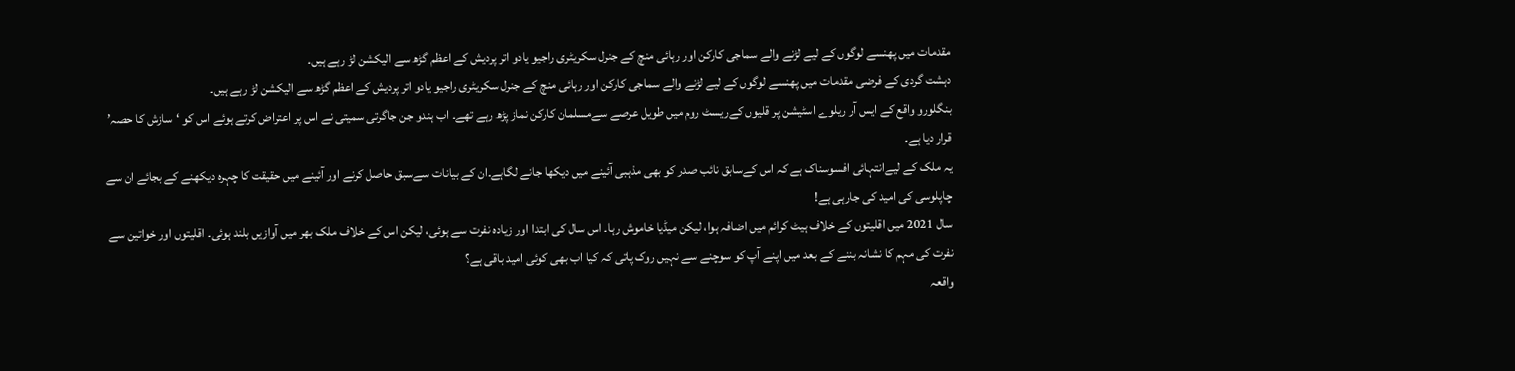مقدمات میں پھنسے لوگوں کے لیے لڑنے والے سماجی کارکن اور رہائی منچ کے جنرل سکریٹری راجیو یادو اتر پردیش کے اعظم گڑھ سے الیکشن لڑ رہے ہیں۔
دہشت گردی کے فرضی مقدمات میں پھنسے لوگوں کے لیے لڑنے والے سماجی کارکن اور رہائی منچ کے جنرل سکریٹری راجیو یادو اتر پردیش کے اعظم گڑھ سے الیکشن لڑ رہے ہیں۔
بنگلورو واقع کے ایس آر ریلوے اسٹیشن پر قلیوں کےریسٹ روم میں طویل عرصے سےمسلمان کارکن نماز پڑھ رہے تھے۔ اب ہندو جن جاگرتی سمیتی نے اس پر اعتراض کرتے ہوئے اس کو ‘سازش کا حصہ’ قرار دیا ہے۔
یہ ملک کے لیےانتہائی افسوسناک ہے کہ اس کےسابق نائب صدر کو بھی مذہبی آئینے میں دیکھا جانے لگاہے۔ان کے بیانات سےسبق حاصل کرنے اور آئینے میں حقیقت کا چہرہ دیکھنے کے بجائے ان سے چاپلوسی کی امید کی جارہی ہے!
سال 2021 میں اقلیتوں کے خلاف ہیٹ کرائم میں اضافہ ہوا، لیکن میڈیا خاموش رہا۔ اس سال کی ابتدا اور زیادہ نفرت سے ہوئی، لیکن اس کے خلاف ملک بھر میں آوازیں بلند ہوئی۔ اقلیتوں اور خواتین سے نفرت کی مہم کا نشانہ بننے کے بعد میں اپنے آپ کو سوچنے سے نہیں روک پاتی کہ کیا اب بھی کوئی امید باقی ہے؟
واقعہ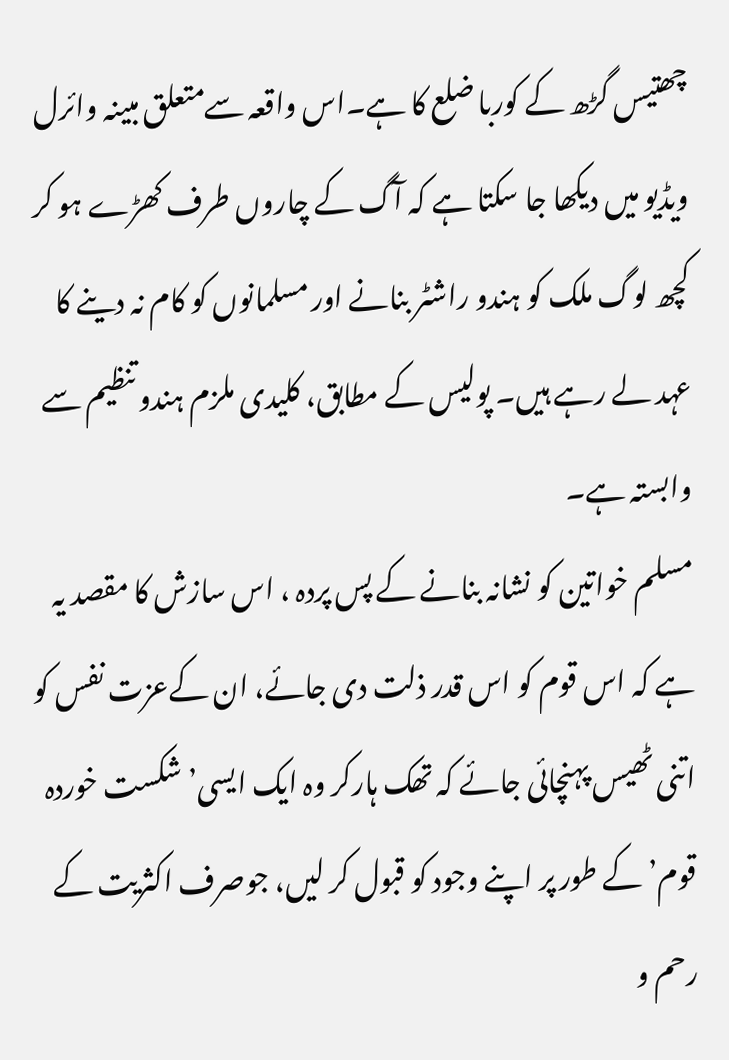چھتیس گڑھ کے کوربا ضلع کا ہے۔اس واقعہ سےمتعلق مبینہ وائرل ویڈیو میں دیکھا جا سکتا ہے کہ آگ کے چاروں طرف کھڑے ہو کر کچھ لوگ ملک کو ہندو راشٹر بنانے اور مسلمانوں کو کام نہ دینے کا عہد لے رہے ہیں۔ پولیس کے مطابق، کلیدی ملزم ہندو تنظیم سے وابستہ ہے۔
مسلم خواتین کو نشانہ بنانے کے پس پردہ ، اس سازش کا مقصد یہ ہے کہ اس قوم کو اس قدر ذلت دی جائے، ان کےعزت نفس کو اتنی ٹھیس پہنچائی جائے کہ تھک ہارکر وہ ایک ایسی’شکست خوردہ قوم’کے طور پر اپنے وجود کو قبول کر لیں، جوصرف اکثریت کے رحم و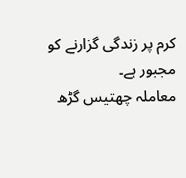کرم پر زندگی گزارنے کو مجبور ہے۔
معاملہ چھتیس گڑھ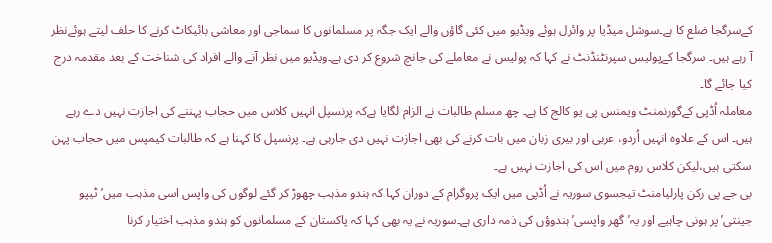کےسرگجا ضلع کا ہے۔سوشل میڈیا پر وائرل ہوئے ویڈیو میں کئی گاؤں والے ایک جگہ پر مسلمانوں کا سماجی اور معاشی بائیکاٹ کرنے کا حلف لیتے ہوئےنظر آ رہے ہیں۔ سرگجا کےپولیس سپرنٹنڈنٹ نے کہا کہ پولیس نے معاملے کی جانچ شروع کر دی ہے۔ویڈیو میں نظر آنے والے افراد کی شناخت کے بعد مقدمہ درج کیا جائے گا۔
معاملہ اُڈپی کےگورنمنٹ ویمنس پی یو کالج کا ہے۔ چھ مسلم طالبات نے الزام لگایا ہےکہ پرنسپل انہیں کلاس میں حجاب پہننے کی اجازت نہیں دے رہے ہیں۔ اس کے علاوہ انہیں اُردو، عربی اور بیری زبان میں بات کرنے کی بھی اجازت نہیں دی جارہی ہے۔ پرنسپل کا کہنا ہے کہ طالبات کیمپس میں حجاب پہن سکتی ہیں،لیکن کلاس روم میں اس کی اجازت نہیں ہے۔
بی جے پی رکن پارلیامنٹ تیجسوی سوریہ نے اُڈپی میں ایک پروگرام کے دوران کہا کہ ہندو مذہب چھوڑ کر گئے لوگوں کی واپس اسی مذہب میں’ٹیپو جینتی’پر ہونی چاہیے اور یہ’گھر واپسی’ہندوؤں کی ذمہ داری ہے۔سوریہ نے یہ بھی کہا کہ پاکستان کے مسلمانوں کو ہندو مذہب اختیار کرنا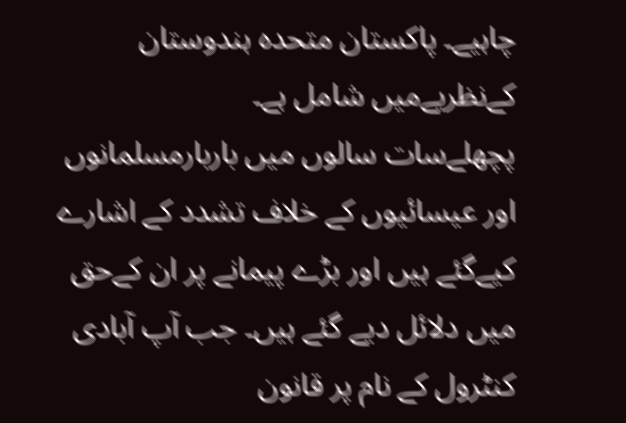چاہیے۔ پاکستان متحدہ ہندوستان کےنظریےمیں شامل ہے۔
پچھلےسات سالوں میں باربارمسلمانوں اور عیسائیوں کے خلاف تشدد کے اشارے کیےگئے ہیں اور بڑے پیمانے پر ان کےحق میں دلائل دیے گئے ہیں۔ جب آپ آبادی کنٹرول کے نام پر قانون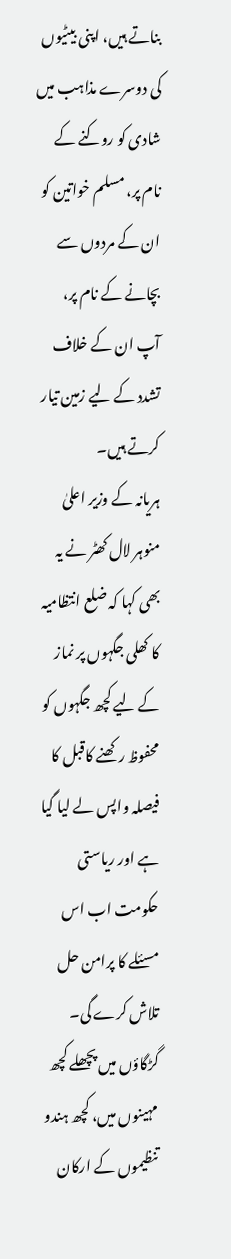بناتے ہیں، اپنی بیٹیوں کی دوسرے مذاہب میں شادی کو روکنے کے نام پر، مسلم خواتین کو ان کے مردوں سے بچانے کے نام پر، آپ ان کے خلاف تشدد کے لیے زمین تیار کرتے ہیں۔
ہریانہ کے وزیر اعلیٰ منوہر لال کھٹر نے یہ بھی کہا کہ ضلع انتظامیہ کا کھلی جگہوں پر نماز کے لیے کچھ جگہوں کو محفوظ رکھنے کاقبل کا فیصلہ واپس لے لیا گیا ہے اور ریاستی حکومت اب اس مسئلے کا پرامن حل تلاش کرے گی۔ گڑگاؤں میں پچھلے کچھ مہینوں میں، کچھ ہندو تنظیموں کے ارکان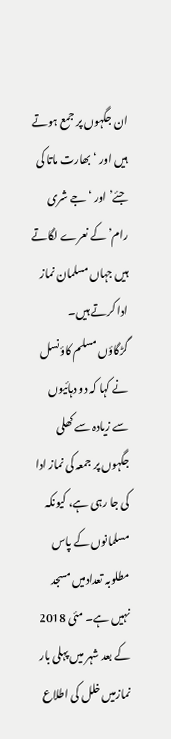ان جگہوں پر جمع ہوتے ہیں اور ‘بھارت ماتا کی جئے’ اور ‘جے شری رام’کے نعرے لگاتے ہیں جہاں مسلمان نماز ادا کرتے ہیں۔
گڑگاؤں مسلم کاؤنسل نے کہا کہ دو دہائیوں سے زیادہ سے کھلی جگہوں پر جمعہ کی نماز ادا کی جا رہی ہے، کیونکہ مسلمانوں کے پاس مطلوبہ تعدادمیں مسجد نہیں ہے۔ مئی 2018 کے بعد شہر میں پہلی بار نمازمیں خلل کی اطلاع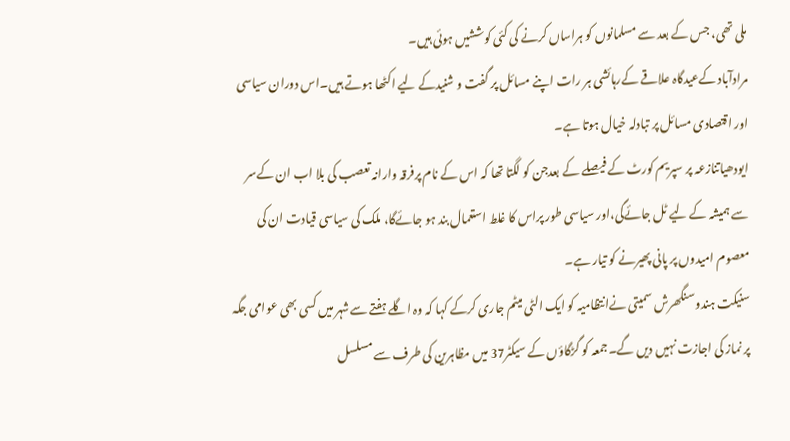ملی تھی، جس کے بعد سے مسلمانوں کو ہراساں کرنے کی کئی کوششیں ہوئی ہیں۔
مرادآباد کےعیدگاہ علاقے کےرہائشی ہر رات اپنے مسائل پر گفت و شنیدکے لیے اکٹھا ہوتے ہیں۔اس دوران سیاسی اور اقتصادی مسائل پر تبادلہ خیال ہوتا ہے۔
ایودھیاتنازعہ پر سپریم کورٹ کے فیصلے کے بعدجن کو لگتا تھا کہ اس کے نام پرفرقہ وارانہ تعصب کی بلا اب ان کےسر سے ہمیشہ کے لیے ٹل جائےگی،اور سیاسی طور پراس کا غلط استعمال بند ہو جائےگا، ملک کی سیاسی قیادت ان کی معصوم امیدوں پر پانی پھیرنے کو تیار ہے۔
سنیکت ہندوسنگھرش سمیتی نےانتظامیہ کو ایک الٹی میٹم جاری کرکے کہا کہ وہ اگلے ہفتے سےشہر میں کسی بھی عوامی جگہ پر نماز کی اجازت نہیں دیں گے۔جمعہ کو گڑگاؤں کے سیکٹر37 میں مظاہرین کی طرف سے مسلسل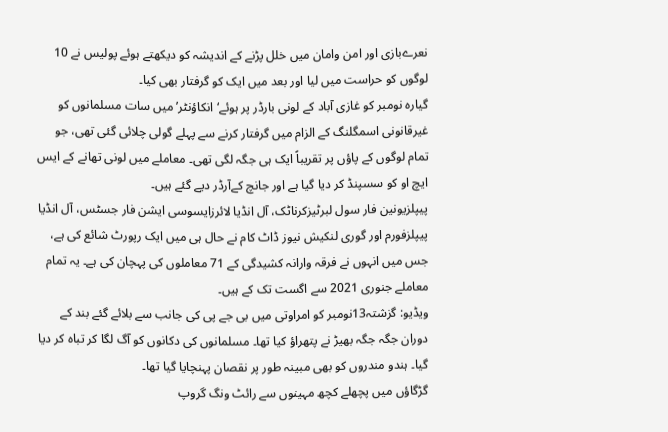نعرےبازی اور امن وامان میں خلل پڑنے کے اندیشہ کو دیکھتے ہوئے پولیس نے 10 لوگوں کو حراست میں لیا اور بعد میں ایک کو گرفتار بھی کیا۔
گیارہ نومبر کو غازی آباد کے لونی بارڈر پر ہوئے‘انکاؤنٹر’میں سات مسلمانوں کو غیرقانونی اسمگلنگ کے الزام میں گرفتار کرنے سے پہلے گولی چلائی گئی تھی، جو تمام لوگوں کے پاؤں پر تقریباً ایک ہی جگہ لگی تھی۔ معاملے میں لونی تھانے کے ایس ایچ او کو سسپنڈ کر دیا گیا ہے اور جانچ کےآرڈر دیے گئے ہیں۔
پیپلزیونین فار سول لبرٹیزکرناٹک، آل انڈیا لائرزایسوسی ایشن فار جسٹس، آل انڈیا پیپلزفورم اور گوری لنکیش نیوز ڈاٹ کام نے حال ہی میں ایک رپورٹ شائع کی ہے، جس میں انہوں نے فرقہ وارانہ کشیدگی کے 71 معاملوں کی پہچان کی ہے۔ یہ تمام معاملے جنوری 2021 سے اگست تک کے ہیں۔
ویڈیو: گزشتہ13نومبر کو امراوتی میں بی جے پی کی جانب سے بلائے گئے بند کے دوران جگہ جگہ بھیڑ نے پتھراؤ کیا تھا۔ مسلمانوں کی دکانوں کو آگ لگا کر تباہ کر دیا گیا۔ ہندو مندروں کو بھی مبینہ طور پر نقصان پہنچایا گیا تھا۔
گڑگاؤں میں پچھلے کچھ مہینوں سے رائٹ ونگ گروپ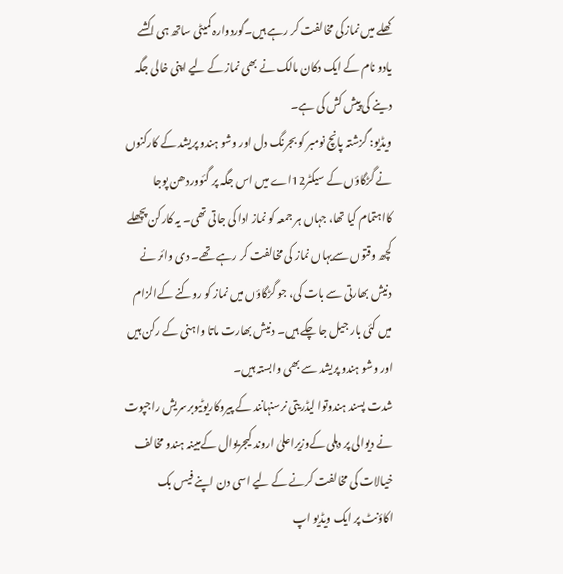کھلے میں نمازکی مخالفت کر رہے ہیں۔گوردوارہ کمیٹی ساتھ ہی اکشے یادو نام کے ایک دکان مالک نے بھی نماز کے لیے اپنی خالی جگہ دینے کی پیش کش کی ہے۔
ویڈیو: گزشتہ پانچ نومبر کو بجرنگ دل اور وشو ہندو پریشد کے کارکنوں نے گڑگاؤں کے سیکٹر12اے میں اس جگہ پر گئووردھن پوجا کااہتمام کیا تھا، جہاں ہر جمعہ کو نماز ادا کی جاتی تھی۔ یہ کارکن پچھلے کچھ وقتوں سےیہاں نماز کی مخالفت کر رہے تھے۔ دی وائر نے دنیش بھارتی سے بات کی، جو گڑگاؤں میں نماز کو روکنے کےالزام میں کئی بار جیل جا چکے ہیں۔ دنیش بھارت ماتا واہنی کے رکن ہیں اور وشو ہندو پریشد سے بھی وابستہ ہیں۔
شدت پسند ہندوتوا لیڈریتی نرسنہانند کے پیروکاریوٹیوبرسریش راجپوت نے دیوالی پر دہلی کےوزیراعلیٰ اروند کیجریوال کےمبینہ ہندو مخالف خیالات کی مخالفت کرنے کے لیے اسی دن اپنے فیس بک اکاؤنٹ پر ایک ویڈیو اپ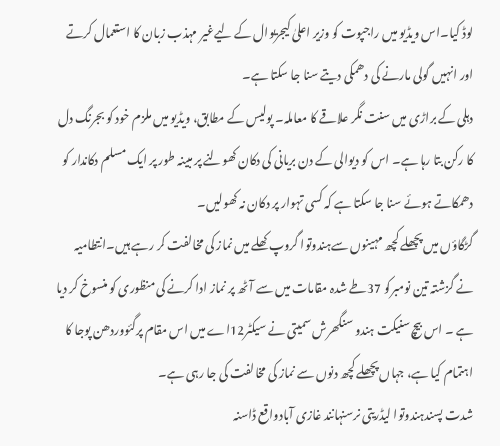لوڈ کیا۔اس ویڈیو میں راجپوت کو وزیر اعلیٰ کیجریوال کے لیےغیر مہذب زبان کا استعمال کرتے اور انہیں گولی مارنے کی دھمکی دیتے سنا جا سکتا ہے۔
دہلی کے براڑی میں سنت نگر علاقے کا معاملہ۔ پولیس کے مطابق، ویڈیو میں ملزم خود کو بجرنگ دل کا رکن بتا رہا ہے۔ اس کو دیوالی کے دن بریانی کی دکان کھولنے پر مبینہ طور پر ایک مسلم دکاندار کو دھمکاتے ہوئے سنا جا سکتا ہے کہ کسی تہوار پر دکان نہ کھولیں۔
گڑگاؤں میں پچھلے کچھ مہینوں سےہندوتوا گروپ کھلے میں نماز کی مخالفت کر رہے ہیں۔انتطامیہ نے گزشتہ تین نومبرکو 37طے شدہ مقامات میں سے آٹھ پر نماز ادا کرنے کی منظوری کو منسوخ کر دیا ہے ۔ اس بیچ سنیکت ہندو سنگھرش سمیتی نے سیکٹر12اے میں اس مقام پرگئووردھن پوجا کا اہتمام کیا ہے، جہاں پچھلے کچھ دنوں سے نماز کی مخالفت کی جا رہی ہے۔
شدت پسندہندوتوا لیڈریتی نرسنہانند غازی آبادواقع ڈاسنہ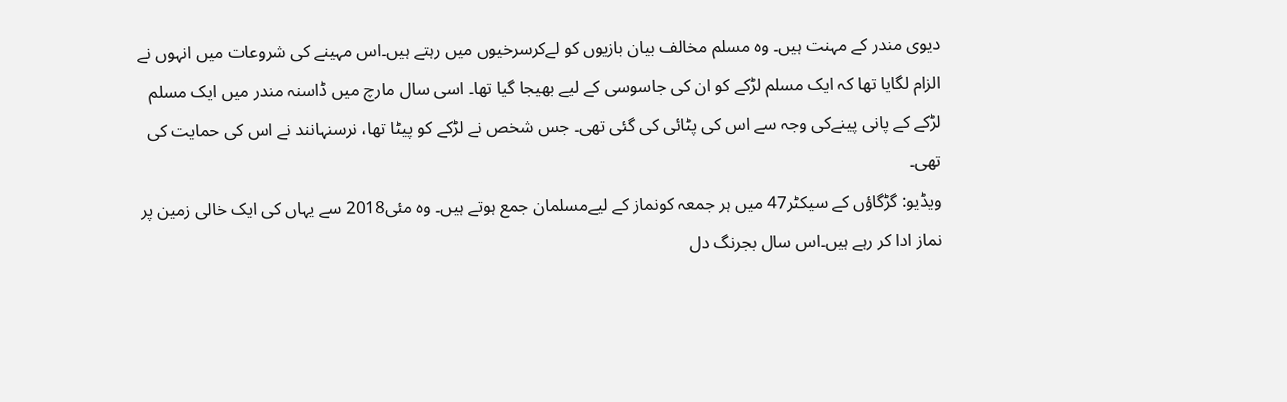دیوی مندر کے مہنت ہیں۔ وہ مسلم مخالف بیان بازیوں کو لےکرسرخیوں میں رہتے ہیں۔اس مہینے کی شروعات میں انہوں نے الزام لگایا تھا کہ ایک مسلم لڑکے کو ان کی جاسوسی کے لیے بھیجا گیا تھا۔ اسی سال مارچ میں ڈاسنہ مندر میں ایک مسلم لڑکے کے پانی پینےکی وجہ سے اس کی پٹائی کی گئی تھی۔ جس شخص نے لڑکے کو پیٹا تھا، نرسنہانند نے اس کی حمایت کی تھی۔
ویڈیو: گڑگاؤں کے سیکٹر47 میں ہر جمعہ کونماز کے لیےمسلمان جمع ہوتے ہیں۔ وہ مئی2018 سے یہاں کی ایک خالی زمین پر نماز ادا کر رہے ہیں۔اس سال بجرنگ دل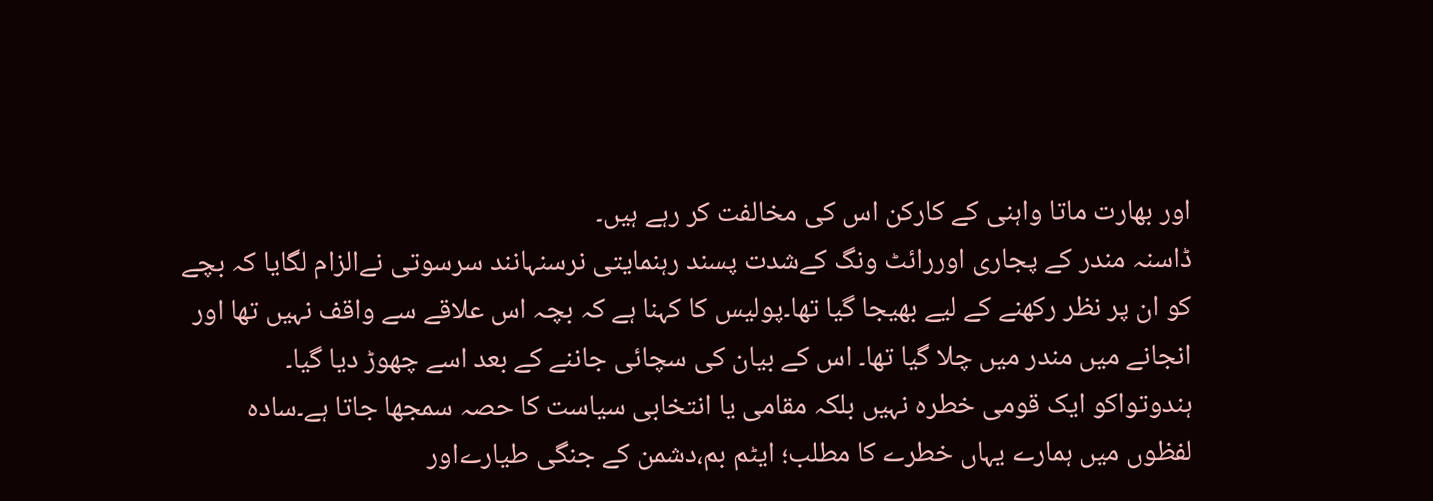اور بھارت ماتا واہنی کے کارکن اس کی مخالفت کر رہے ہیں۔
ڈاسنہ مندر کے پجاری اوررائٹ ونگ کےشدت پسند رہنمایتی نرسنہانند سرسوتی نےالزام لگایا کہ بچے کو ان پر نظر رکھنے کے لیے بھیجا گیا تھا۔پولیس کا کہنا ہے کہ بچہ اس علاقے سے واقف نہیں تھا اور انجانے میں مندر میں چلا گیا تھا۔ اس کے بیان کی سچائی جاننے کے بعد اسے چھوڑ دیا گیا۔
ہندوتواکو ایک قومی خطرہ نہیں بلکہ مقامی یا انتخابی سیاست کا حصہ سمجھا جاتا ہے۔سادہ لفظوں میں ہمارے یہاں خطرے کا مطلب؛ ایٹم بم،دشمن کے جنگی طیارےاور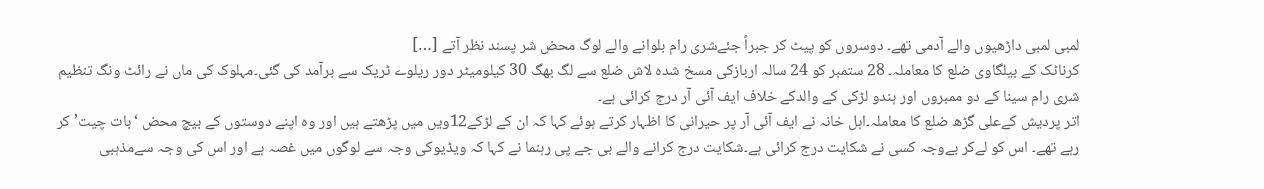لمبی لمبی داڑھیوں والے آدمی تھے۔ دوسروں کو پیٹ کر جبراً جئےشری رام بلوانے والے لوگ محض شر پسند نظر آتے […]
کرناٹک کے بیلگاوی ضلع کا معاملہ۔ 28 ستمبر کو 24 سالہ اربازکی مسخ شدہ لاش ضلع سے لگ بھگ 30 کیلومیٹر دور ریلوے ٹریک سے برآمد کی گئی۔مہلوک کی ماں نے رائٹ ونگ تنظیم شری رام سینا کے دو ممبروں اور ہندو لڑکی کے والدکے خلاف ایف آئی آر درج کرائی ہے۔
اتر پردیش کےعلی گڑھ ضلع کا معاملہ۔اہل خانہ نے ایف آئی آر پر حیرانی کا اظہار کرتے ہوئے کہا کہ ان کے لڑکے12ویں میں پڑھتے ہیں اور وہ اپنے دوستوں کے بیچ محض ‘بات چیت’ کر رہے تھے۔ اس کو لےکر بےوجہ کسی نے شکایت درج کرائی ہے۔شکایت درج کرانے والے بی جے پی رہنما نے کہا کہ ویڈیوکی وجہ سے لوگوں میں غصہ ہے اور اس کی وجہ سےمذہبی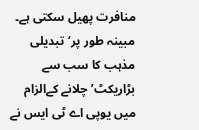منافرت پھیل سکتی ہے۔
مبینہ طور پر‘تبدیلی مذہب کا سب سے بڑاریکٹ’چلانے کےالزام میں یوپی اے ٹی ایس نے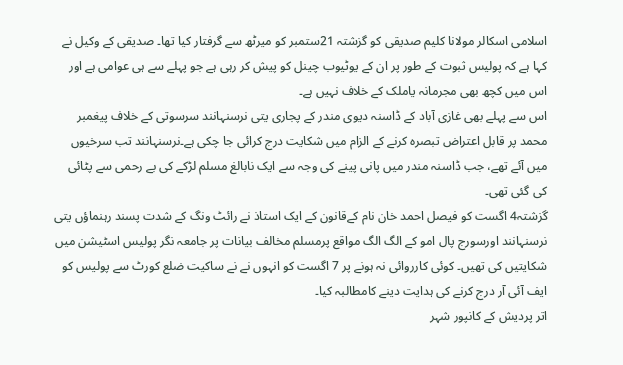اسلامی اسکالر مولانا کلیم صدیقی کو گزشتہ 21ستمبر کو میرٹھ سے گرفتار کیا تھا۔ صدیقی کے وکیل نے کہا ہے کہ پولیس ثبوت کے طور پر ان کے یوٹیوب چینل کو پیش کر رہی ہے جو پہلے سے ہی عوامی ہے اور اس میں کچھ بھی مجرمانہ یاملک کے خلاف نہیں ہے۔
اس سے پہلے بھی غازی آباد کے ڈاسنہ دیوی مندر کے پجاری یتی نرسنہانند سرسوتی کے خلاف پیغمبر محمد پر قابل اعتراض تبصرہ کرنے کے الزام میں شکایت درج کرائی جا چکی ہے۔نرسنہانند تب سرخیوں میں آئے تھے، جب ڈاسنہ مندر میں پانی پینے کی وجہ سے ایک نابالغ مسلم لڑکے کی بے رحمی سے پٹائی کی گئی تھی۔
گزشتہ4 اگست کو فیصل احمد خان نام کےقانون کے ایک استاذ نے رائٹ ونگ کے شدت پسند رہنماؤں یتی نرسنہانند اورسورج پال امو کے الگ الگ مواقع پرمسلم مخالف بیانات پر جامعہ نگر پولیس اسٹیشن میں شکایتیں کی تھیں۔ کوئی کارروائی نہ ہونے پر 7 اگست کو انہوں نے نے ساکیت ضلع کورٹ سے پولیس کو ایف آئی آر درج کرنے کی ہدایت دینے کامطالبہ کیا۔
اتر پردیش کے کانپور شہر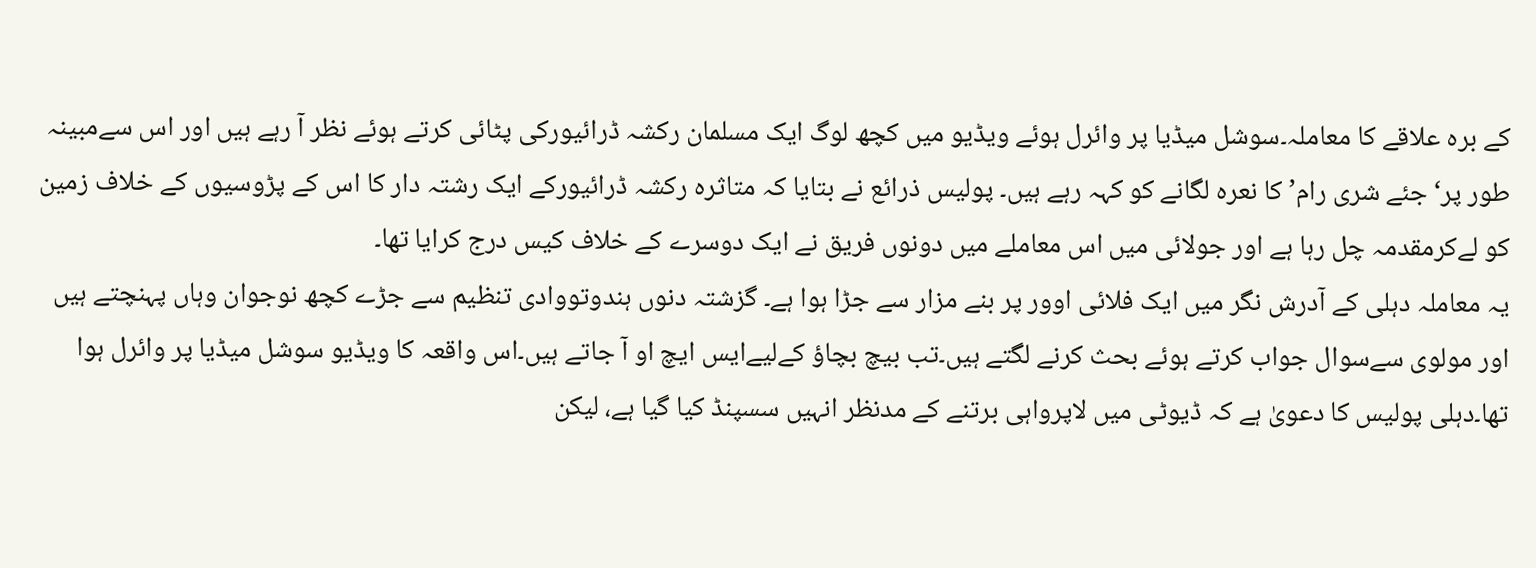کے برہ علاقے کا معاملہ۔سوشل میڈیا پر وائرل ہوئے ویڈیو میں کچھ لوگ ایک مسلمان رکشہ ڈرائیورکی پٹائی کرتے ہوئے نظر آ رہے ہیں اور اس سےمبینہ طور پر‘جئے شری رام’کا نعرہ لگانے کو کہہ رہے ہیں۔ پولیس ذرائع نے بتایا کہ متاثرہ رکشہ ڈرائیورکے ایک رشتہ دار کا اس کے پڑوسیوں کے خلاف زمین کو لےکرمقدمہ چل رہا ہے اور جولائی میں اس معاملے میں دونوں فریق نے ایک دوسرے کے خلاف کیس درج کرایا تھا۔
یہ معاملہ دہلی کے آدرش نگر میں ایک فلائی اوور پر بنے مزار سے جڑا ہوا ہے۔ گزشتہ دنوں ہندوتووادی تنظیم سے جڑے کچھ نوجوان وہاں پہنچتے ہیں اور مولوی سےسوال جواب کرتے ہوئے بحث کرنے لگتے ہیں۔تب بیچ بچاؤ کےلیےایس ایچ او آ جاتے ہیں۔اس واقعہ کا ویڈیو سوشل میڈیا پر وائرل ہوا تھا۔دہلی پولیس کا دعویٰ ہے کہ ڈیوٹی میں لاپرواہی برتنے کے مدنظر انہیں سسپنڈ کیا گیا ہے، لیکن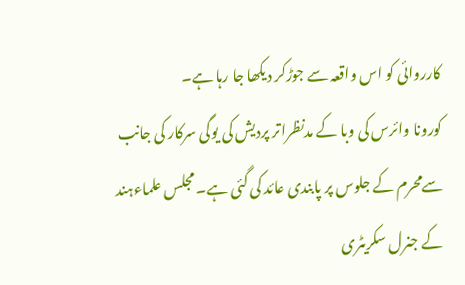کارروائی کو اس واقعہ سے جوڑکر دیکھا جا رہا ہے۔
کورونا وائرس کی وبا کے مدنظراتر پردیش کی یوگی سرکار کی جانب سےمحرم کے جلوس پر پابندی عائد کی گئی ہے۔ مجلس علماءہند کے جنرل سکریٹری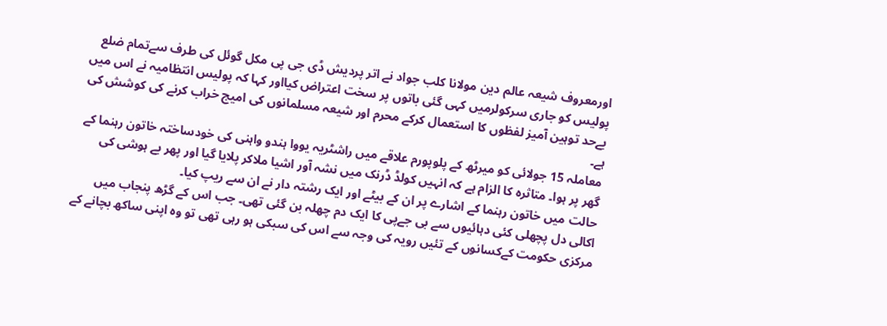اورمعروف شیعہ عالم دین مولانا کلب جواد نے اتر پردیش ڈی جی پی مکل گوئل کی طرف سےتمام ضلع پولیس کو جاری سرکولرمیں کہی گئی باتوں پر سخت اعتراض کیااور کہا کہ پولیس انتظامیہ نے اس میں بےحد توہین آمیز لفظوں کا استعمال کرکے محرم اور شیعہ مسلمانوں کی امیج خراب کرنے کی کوشش کی ہے۔
معاملہ 15 جولائی کو میرٹھ کے پلوپورم علاقے میں راشٹریہ یووا ہندو واہنی کی خودساختہ خاتون رہنما کے گھر پر ہوا۔ متاثرہ کا الزام ہے کہ انہیں کولڈ ڈرنک میں نشہ آور اشیا ملاکر پلایا گیا اور پھر بے ہوشی کی حالت میں خاتون رہنما کے اشارے پر ان کے بیٹے اور ایک رشتہ دار نے ان سے ریپ کیا۔
اکالی دل پچھلی کئی دہائیوں سے بی جےپی کا ایک دم چھلہ بن گئی تھی۔ جب اس کے گڑھ پنجاب میں مرکزی حکومت کےکسانوں کے تئیں رویہ کی وجہ سے اس کی سبکی ہو رہی تھی تو وہ اپنی ساکھ بچانے کے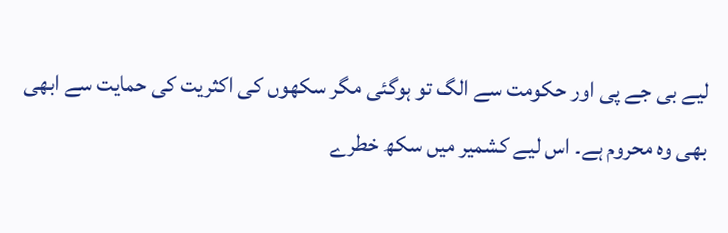لیے بی جے پی اور حکومت سے الگ تو ہوگئی مگر سکھوں کی اکثریت کی حمایت سے ابھی بھی وہ محروم ہے۔ اس لیے کشمیر میں سکھ خطرے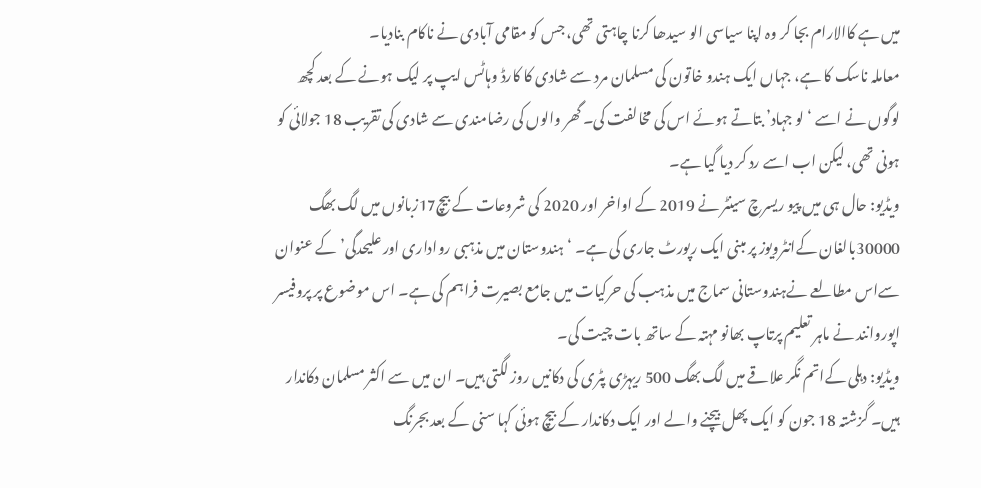میں ہے کاالارام بجا کر وہ اپنا سیاسی الو سیدھا کرنا چاہتی تھی، جس کو مقامی آبادی نے ناکام بنادیا۔
معاملہ ناسک کا ہے، جہاں ایک ہندو خاتون کی مسلمان مرد سے شادی کا کارڈ وہاٹس ایپ پر لیک ہونے کے بعد کچھ لوگوں نے اسے ‘لو جہاد’ بتاتے ہوئے اس کی مخالفت کی۔ گھر والوں کی رضامندی سے شادی کی تقریب 18 جولائی کو ہونی تھی، لیکن اب اسے رد کر دیا گیا ہے۔
ویڈیو: حال ہی میں پیو ریسرچ سینٹر نے 2019 کے اواخر اور 2020 کی شروعات کے بیچ17زبانوں میں لگ بھگ 30000بالغان کےانٹرویوز پر مبنی ایک رپورٹ جاری کی ہے۔ ‘ہندوستان میں مذہبی رواداری اور علیحدگی’کے عنوان سےاس مطالعے نےہندوستانی سماج میں مذہب کی حرکیات میں جامع بصیرت فراہم کی ہے۔ اس موضوع پر پروفیسر اپوروانند نے ماہر تعلیم پرتاپ بھانو مہتہ کے ساتھ بات چیت کی۔
ویڈیو: دہلی کےاتم نگر علاقے میں لگ بھگ 500 ریہڑی پٹری کی دکانیں روز لگتی ہیں۔ ان میں سے اکثر مسلمان دکاندار ہیں۔ گزشتہ 18 جون کو ایک پھل بیچنے والے اور ایک دکاندار کے بیچ ہوئی کہا سنی کے بعد بجرنگ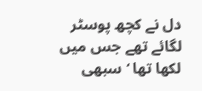دل نے کچھ پوسٹر لگائے تھے جس میں لکھا تھا ‘سبھی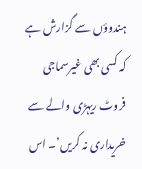ہندوؤں سے گزارش ہے کہ کسی بھی غیرسماجی فروٹ ریہڑی والے سے خریداری نہ کریں’۔ اس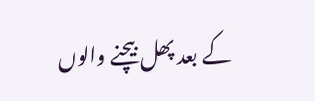کے بعد پھل بیچنے والوں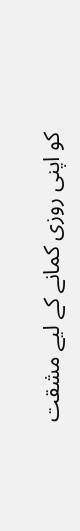کو اپنی روزی کمانے کے لیے مشقت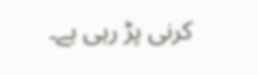کرنی پڑ رہی ہے۔